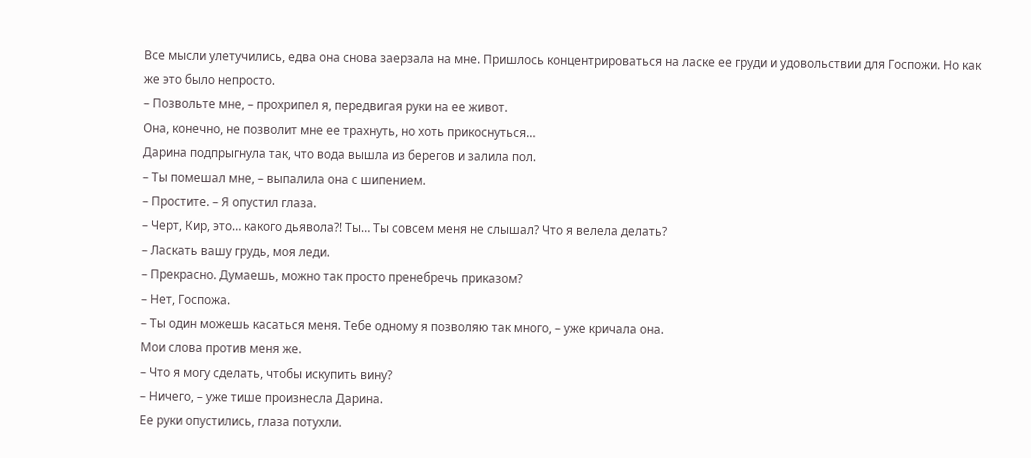Все мысли улетучились, едва она снова заерзала на мне. Пришлось концентрироваться на ласке ее груди и удовольствии для Госпожи. Но как же это было непросто.
– Позвольте мне, – прохрипел я, передвигая руки на ее живот.
Она, конечно, не позволит мне ее трахнуть, но хоть прикоснуться…
Дарина подпрыгнула так, что вода вышла из берегов и залила пол.
– Ты помешал мне, – выпалила она с шипением.
– Простите. – Я опустил глаза.
– Черт, Кир, это… какого дьявола?! Ты… Ты совсем меня не слышал? Что я велела делать?
– Ласкать вашу грудь, моя леди.
– Прекрасно. Думаешь, можно так просто пренебречь приказом?
– Нет, Госпожа.
– Ты один можешь касаться меня. Тебе одному я позволяю так много, – уже кричала она.
Мои слова против меня же.
– Что я могу сделать, чтобы искупить вину?
– Ничего, – уже тише произнесла Дарина.
Ее руки опустились, глаза потухли.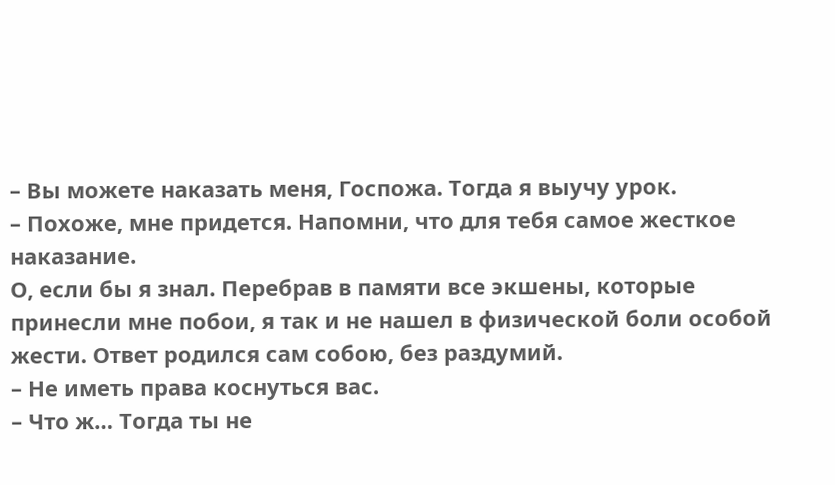– Вы можете наказать меня, Госпожа. Тогда я выучу урок.
– Похоже, мне придется. Напомни, что для тебя самое жесткое наказание.
О, если бы я знал. Перебрав в памяти все экшены, которые принесли мне побои, я так и не нашел в физической боли особой жести. Ответ родился сам собою, без раздумий.
– Не иметь права коснуться вас.
– Что ж… Тогда ты не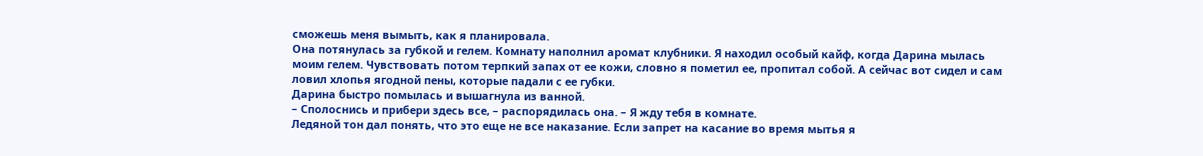сможешь меня вымыть, как я планировала.
Она потянулась за губкой и гелем. Комнату наполнил аромат клубники. Я находил особый кайф, когда Дарина мылась моим гелем. Чувствовать потом терпкий запах от ее кожи, словно я пометил ее, пропитал собой. А сейчас вот сидел и сам ловил хлопья ягодной пены, которые падали с ее губки.
Дарина быстро помылась и вышагнула из ванной.
– Сполоснись и прибери здесь все, – распорядилась она. – Я жду тебя в комнате.
Ледяной тон дал понять, что это еще не все наказание. Если запрет на касание во время мытья я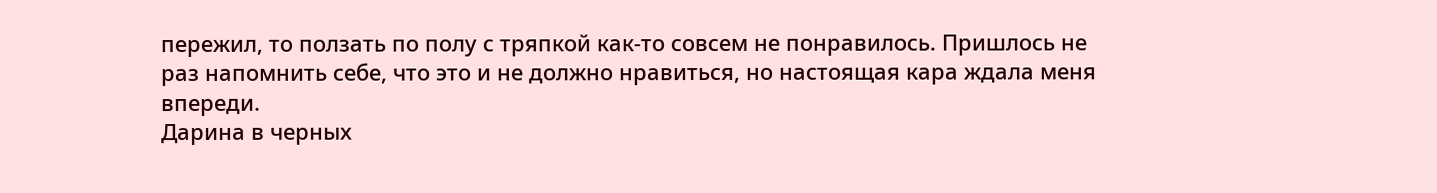пережил, то ползать по полу с тряпкой как-то совсем не понравилось. Пришлось не раз напомнить себе, что это и не должно нравиться, но настоящая кара ждала меня впереди.
Дарина в черных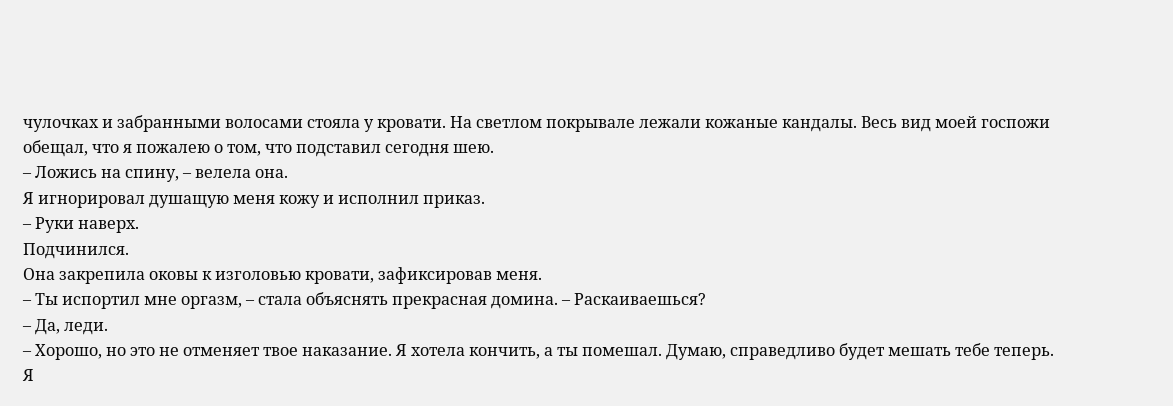чулочках и забранными волосами стояла у кровати. На светлом покрывале лежали кожаные кандалы. Весь вид моей госпожи обещал, что я пожалею о том, что подставил сегодня шею.
– Ложись на спину, – велела она.
Я игнорировал душащую меня кожу и исполнил приказ.
– Руки наверх.
Подчинился.
Она закрепила оковы к изголовью кровати, зафиксировав меня.
– Ты испортил мне оргазм, – стала объяснять прекрасная домина. – Раскаиваешься?
– Да, леди.
– Хорошо, но это не отменяет твое наказание. Я хотела кончить, а ты помешал. Думаю, справедливо будет мешать тебе теперь.
Я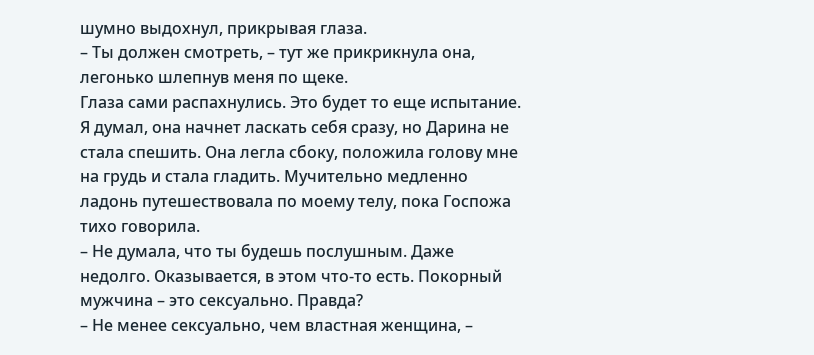шумно выдохнул, прикрывая глаза.
– Ты должен смотреть, – тут же прикрикнула она, легонько шлепнув меня по щеке.
Глаза сами распахнулись. Это будет то еще испытание.
Я думал, она начнет ласкать себя сразу, но Дарина не стала спешить. Она легла сбоку, положила голову мне на грудь и стала гладить. Мучительно медленно ладонь путешествовала по моему телу, пока Госпожа тихо говорила.
– Не думала, что ты будешь послушным. Даже недолго. Оказывается, в этом что-то есть. Покорный мужчина – это сексуально. Правда?
– Не менее сексуально, чем властная женщина, –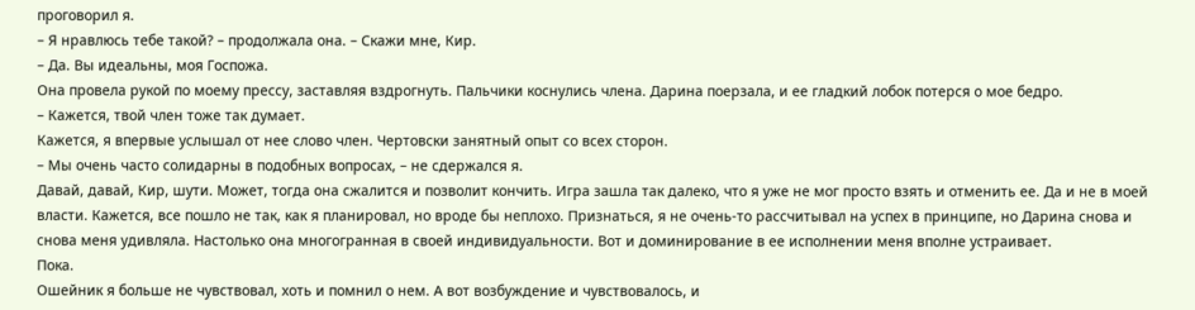проговорил я.
– Я нравлюсь тебе такой? – продолжала она. – Скажи мне, Кир.
– Да. Вы идеальны, моя Госпожа.
Она провела рукой по моему прессу, заставляя вздрогнуть. Пальчики коснулись члена. Дарина поерзала, и ее гладкий лобок потерся о мое бедро.
– Кажется, твой член тоже так думает.
Кажется, я впервые услышал от нее слово член. Чертовски занятный опыт со всех сторон.
– Мы очень часто солидарны в подобных вопросах, – не сдержался я.
Давай, давай, Кир, шути. Может, тогда она сжалится и позволит кончить. Игра зашла так далеко, что я уже не мог просто взять и отменить ее. Да и не в моей власти. Кажется, все пошло не так, как я планировал, но вроде бы неплохо. Признаться, я не очень-то рассчитывал на успех в принципе, но Дарина снова и снова меня удивляла. Настолько она многогранная в своей индивидуальности. Вот и доминирование в ее исполнении меня вполне устраивает.
Пока.
Ошейник я больше не чувствовал, хоть и помнил о нем. А вот возбуждение и чувствовалось, и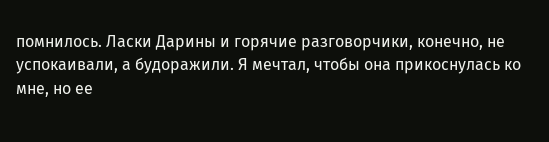помнилось. Ласки Дарины и горячие разговорчики, конечно, не успокаивали, а будоражили. Я мечтал, чтобы она прикоснулась ко мне, но ее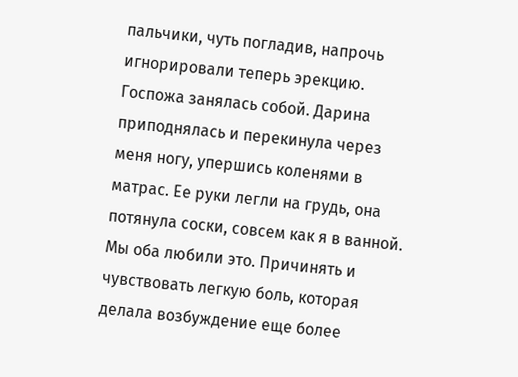пальчики, чуть погладив, напрочь игнорировали теперь эрекцию.
Госпожа занялась собой. Дарина приподнялась и перекинула через меня ногу, упершись коленями в матрас. Ее руки легли на грудь, она потянула соски, совсем как я в ванной. Мы оба любили это. Причинять и чувствовать легкую боль, которая делала возбуждение еще более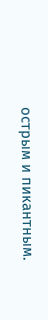острым и пикантным.